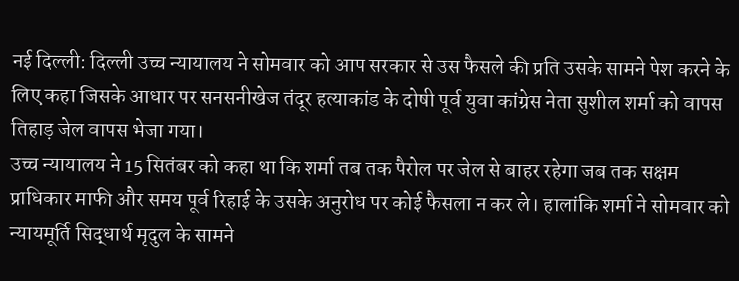नई दिल्ली: दिल्ली उच्च न्यायालय ने सोमवार को आप सरकार से उस फैसले की प्रति उसके सामने पेश करने के लिए कहा जिसके आधार पर सनसनीखेज तंदूर हत्याकांड के दोषी पूर्व युवा कांग्रेस नेता सुशील शर्मा को वापस तिहाड़ जेल वापस भेजा गया।
उच्च न्यायालय ने 15 सितंबर को कहा था कि शर्मा तब तक पैरोल पर जेल से बाहर रहेगा जब तक सक्षम प्राधिकार माफी और समय पूर्व रिहाई के उसके अनुरोध पर कोई फैसला न कर ले। हालांकि शर्मा ने सोमवार को न्यायमूर्ति सिद्धार्थ मृदुल के सामने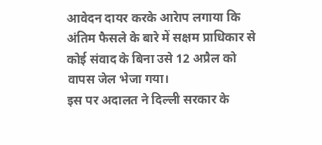आवेदन दायर करके आरेाप लगाया कि अंतिम फैसले के बारे में सक्षम प्राधिकार से कोई संवाद के बिना उसे 12 अप्रैल को वापस जेल भेजा गया।
इस पर अदालत ने दिल्ली सरकार के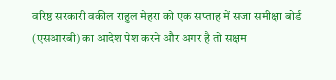वरिष्ठ सरकारी वकील राहुल मेहरा को एक सप्ताह में सजा समीक्षा बोर्ड (एसआरबी) का आदेश पेश करने और अगर है तो सक्षम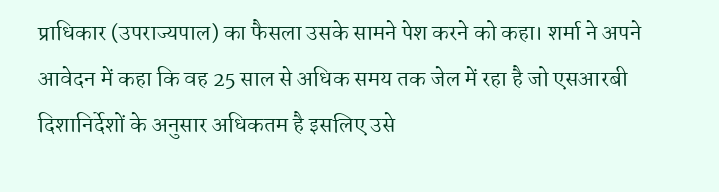प्राधिकार (उपराज्यपाल) का फैसला उसके सामने पेश करने को कहा। शर्मा ने अपने आवेदन में कहा कि वह 25 साल से अधिक समय तक जेल में रहा है जो एसआरबी दिशानिर्देशों के अनुसार अधिकतम है इसलिए उसे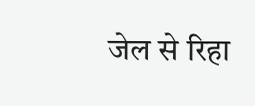जेल से रिहा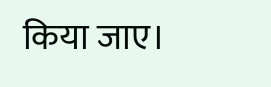किया जाए।